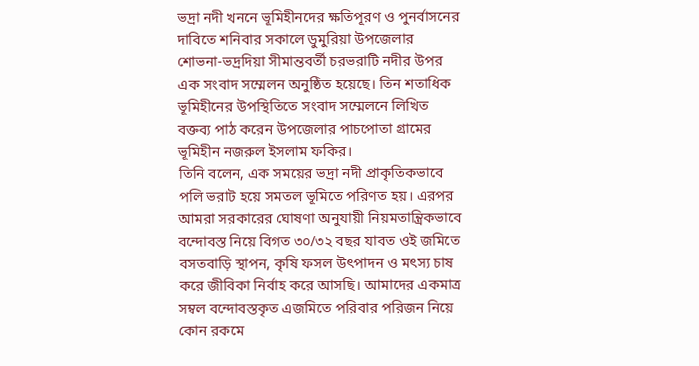ভদ্রা নদী খননে ভূমিহীনদের ক্ষতিপূরণ ও পুনর্বাসনের দাবিতে শনিবার সকালে ডুমুরিয়া উপজেলার শোভনা-ভদ্রদিয়া সীমান্তবর্তী চরভরাটি নদীর উপর এক সংবাদ সম্মেলন অনুষ্ঠিত হয়েছে। তিন শতাধিক ভূমিহীনের উপস্থিতিতে সংবাদ সম্মেলনে লিখিত বক্তব্য পাঠ করেন উপজেলার পাচপোতা গ্রামের ভূমিহীন নজরুল ইসলাম ফকির।
তিনি বলেন, এক সময়ের ভদ্রা নদী প্রাকৃতিকভাবে পলি ভরাট হয়ে সমতল ভূমিতে পরিণত হয়। এরপর আমরা সরকারের ঘোষণা অনুযায়ী নিয়মতান্ত্রিকভাবে বন্দোবস্ত নিয়ে বিগত ৩০/৩২ বছর যাবত ওই জমিতে বসতবাড়ি স্থাপন, কৃষি ফসল উৎপাদন ও মৎস্য চাষ করে জীবিকা নির্বাহ করে আসছি। আমাদের একমাত্র সম্বল বন্দোবস্তকৃত এজমিতে পরিবার পরিজন নিয়ে কোন রকমে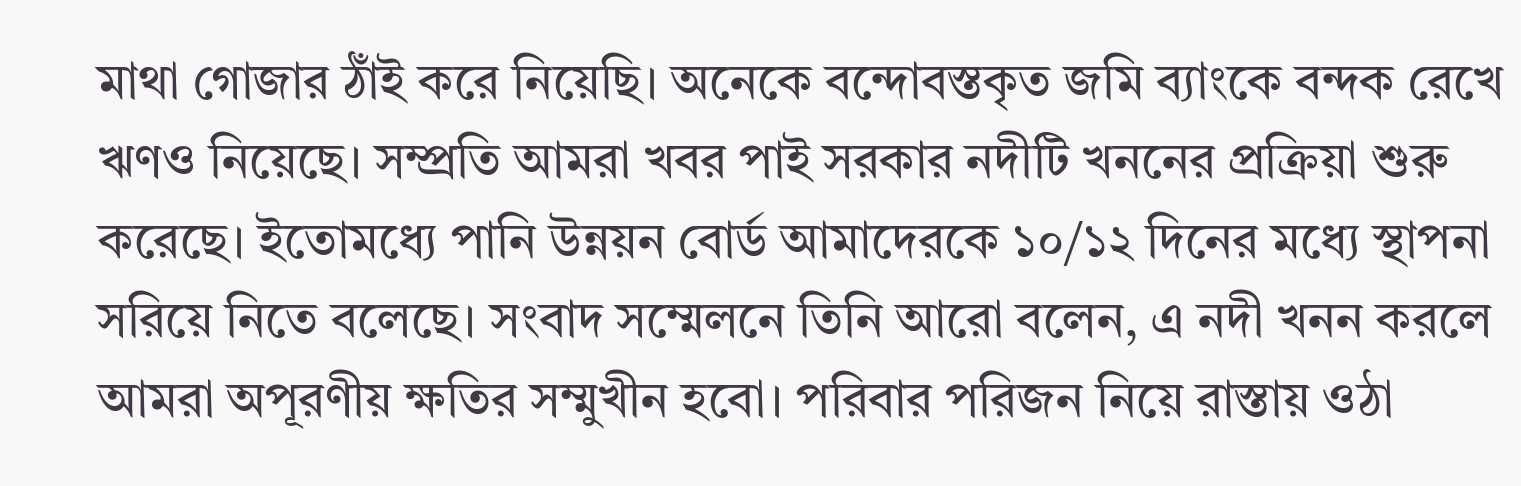মাথা গোজার ঠাঁই করে নিয়েছি। অনেকে বন্দোবস্তকৃত জমি ব্যাংকে বন্দক রেখে ঋণও নিয়েছে। সম্প্রতি আমরা খবর পাই সরকার নদীটি খননের প্রক্রিয়া শুরু করেছে। ইতোমধ্যে পানি উন্নয়ন বোর্ড আমাদেরকে ১০/১২ দিনের মধ্যে স্থাপনা সরিয়ে নিতে বলেছে। সংবাদ সম্মেলনে তিনি আরো বলেন, এ নদী খনন করলে আমরা অপূরণীয় ক্ষতির সম্মুখীন হবো। পরিবার পরিজন নিয়ে রাস্তায় ওঠা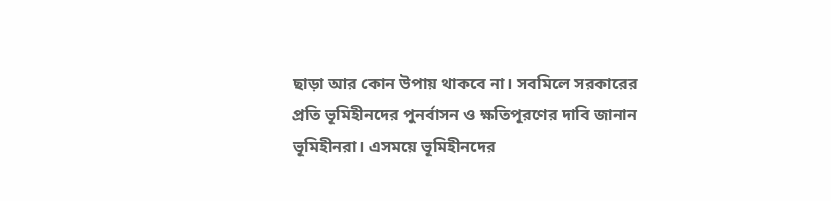ছাড়া আর কোন উপায় থাকবে না। সবমিলে সরকারের প্রতি ভূমিহীনদের পুনর্বাসন ও ক্ষতিপূরণের দাবি জানান ভূমিহীনরা। এসময়ে ভূমিহীনদের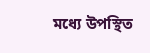মধ্যে উপস্থিত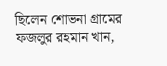ছিলেন শোভনা গ্রামের ফজলুর রহমান খান,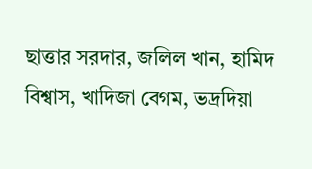ছাত্তার সরদার, জলিল খান, হামিদ বিশ্বাস, খাদিজা বেগম, ভদ্রদিয়া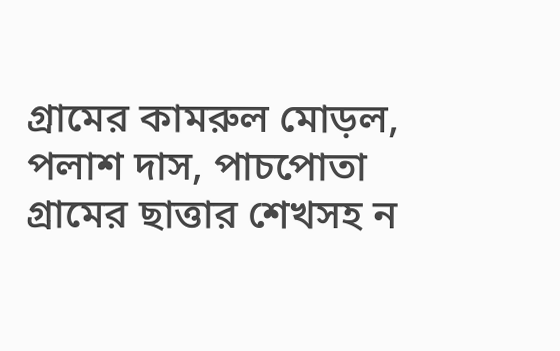গ্রামের কামরুল মোড়ল, পলাশ দাস, পাচপোতা গ্রামের ছাত্তার শেখসহ ন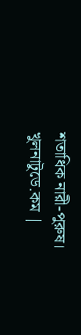শতাধিক নারী-পুরুষ।
খুলনাটুডে.কম |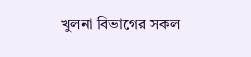খুলনা বিভাগের সকল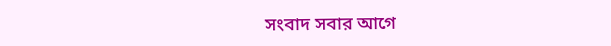সংবাদ সবার আগে